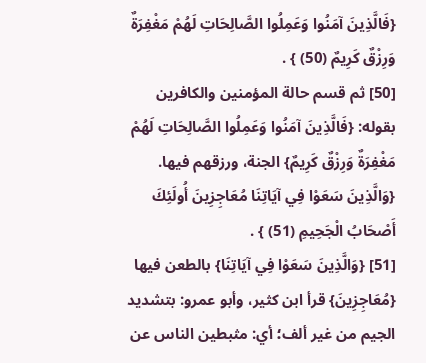{فَالَّذِينَ آمَنُوا وَعَمِلُوا الصَّالِحَاتِ لَهُمْ مَغْفِرَةٌ وَرِزْقٌ كَرِيمٌ (50) } .
[50] ثم قسم حالة المؤمنين والكافرين بقوله: {فَالَّذِينَ آمَنُوا وَعَمِلُوا الصَّالِحَاتِ لَهُمْ مَغْفِرَةٌ وَرِزْقٌ كَرِيمٌ} الجنة، ورزقهم فيها.
{وَالَّذِينَ سَعَوْا فِي آيَاتِنَا مُعَاجِزِينَ أُولَئِكَ أَصْحَابُ الْجَحِيمِ (51) } .
[51] {وَالَّذِينَ سَعَوْا فِي آيَاتِنَا} بالطعن فيها {مُعَاجِزِينَ} قرأ ابن كثير، وأبو عمرو: بتشديد الجيم من غير ألف؛ أي: مثبطين الناس عن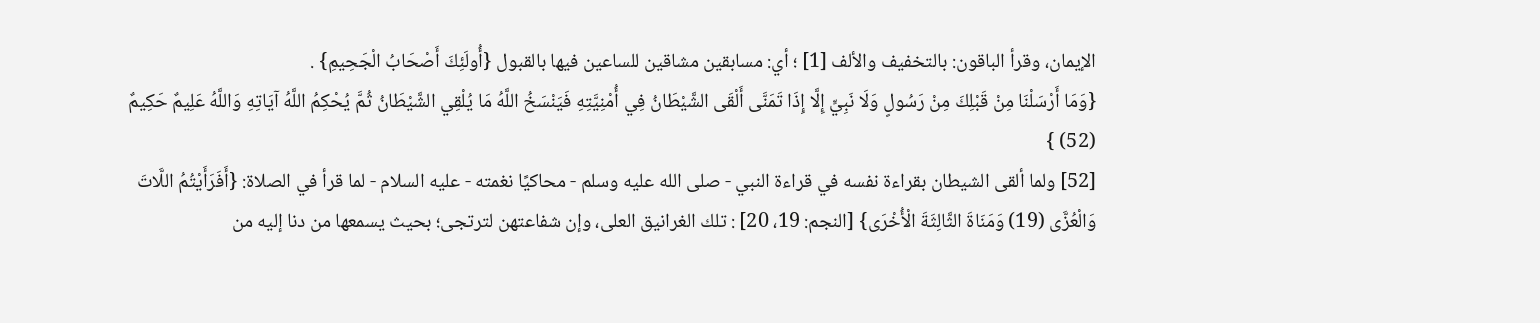الإيمان، وقرأ الباقون: بالتخفيف والألف [1] ؛ أي: مسابقين مشاقين للساعين فيها بالقبول {أُولَئِكَ أَصْحَابُ الْجَحِيمِ} .
{وَمَا أَرْسَلْنَا مِنْ قَبْلِكَ مِنْ رَسُولٍ وَلَا نَبِيٍّ إِلَّا إِذَا تَمَنَّى أَلْقَى الشَّيْطَانُ فِي أُمْنِيَّتِهِ فَيَنْسَخُ اللَّهُ مَا يُلْقِي الشَّيْطَانُ ثُمَّ يُحْكِمُ اللَّهُ آيَاتِهِ وَاللَّهُ عَلِيمٌ حَكِيمٌ (52) }
[52] ولما ألقى الشيطان بقراءة نفسه في قراءة النبي - صلى الله عليه وسلم - محاكيًا نغمته - عليه السلام - لما قرأ في الصلاة: {أَفَرَأَيْتُمُ اللَّاتَ وَالْعُزَّى (19) وَمَنَاةَ الثَّالِثَةَ الْأُخْرَى} [النجم: 19، 20] : تلك الغرانيق العلى، وإن شفاعتهن لترتجى؛ بحيث يسمعها من دنا إليه من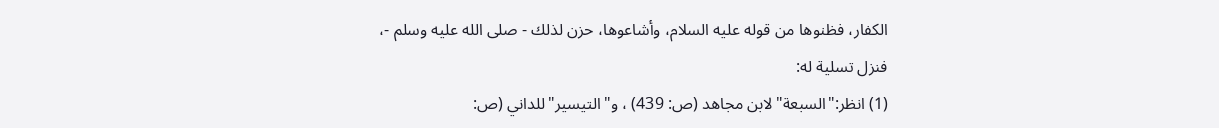الكفار، فظنوها من قوله عليه السلام، وأشاعوها، حزن لذلك - صلى الله عليه وسلم -، فنزل تسلية له:
(1) انظر:"السبعة"لابن مجاهد (ص: 439) ، و"التيسير"للداني (ص: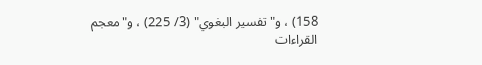158) ، و"تفسير البغوي" (3/ 225) ، و"معجم القراءات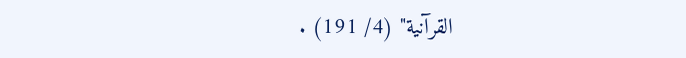القرآنية" (4/ 191) .